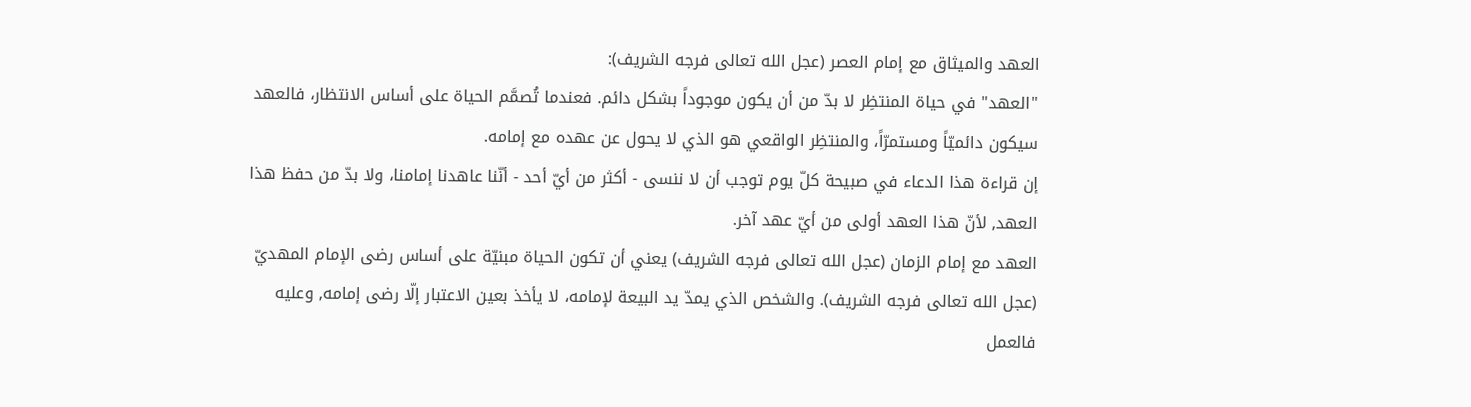العهد والميثاق مع إمام العصر (عجل الله تعالى فرجه الشريف):
"العهد" في حياة المنتظِر لا بدّ من أن يكون موجوداً بشكل دائم. فعندما تُصمَّم الحياة على أساس الانتظار، فالعهد سيكون دائميّاً ومستمرّاً، والمنتظِر الواقعي هو الذي لا يحول عن عهده مع إمامه.
إن قراءة هذا الدعاء في صبيحة كلّ يوم توجب أن لا ننسى - أكثر من أيّ أحد - أنّنا عاهدنا إمامنا، ولا بدّ من حفظ هذا العهد, لأنّ هذا العهد أولى من أيّ عهد آخر.
العهد مع إمام الزمان (عجل الله تعالى فرجه الشريف) يعني أن تكون الحياة مبنيّة على أساس رضى الإمام المهديّ (عجل الله تعالى فرجه الشريف). والشخص الذي يمدّ يد البيعة لإمامه، لا يأخذ بعين الاعتبار إلّا رضى إمامه, وعليه فالعمل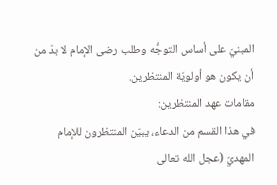المبنيّ على أساس التوجُّه وطلب رضى الإمام لا بدّ من أن يكون هو أولويّة المنتظرين.
مقامات عهد المنتظرين:
في هذا القسم من الدعاء، يبيّن المنتظرون للإمام المهديّ (عجل الله تعالى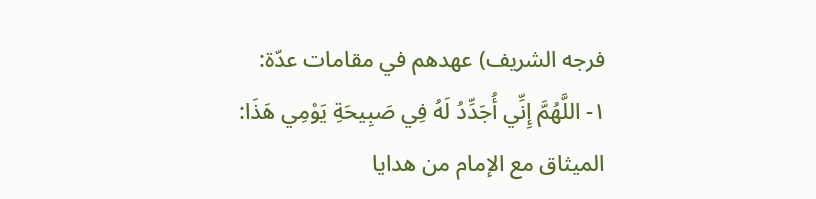فرجه الشريف) عهدهم في مقامات عدّة:
١- اللَّهُمَّ إِنِّي أُجَدِّدُ لَهُ فِي صَبِيحَةِ يَوْمِي هَذَا:
الميثاق مع الإمام من هدايا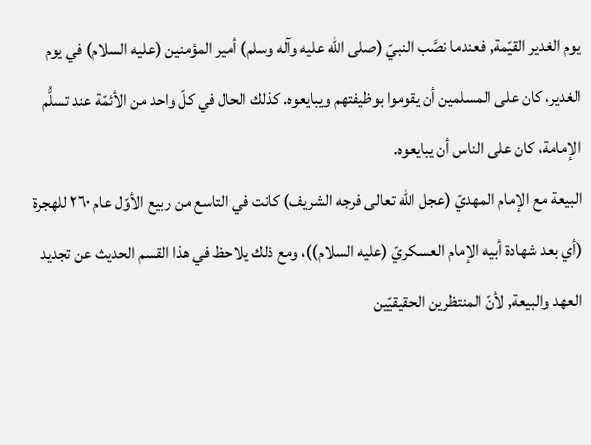يوم الغدير القيّمة, فعندما نصَّب النبيّ (صلى الله عليه وآله وسلم) أمير المؤمنين (عليه السلام) في يوم الغدير، كان على المسلمين أن يقوموا بوظيفتهم ويبايعوه. كذلك الحال في كلّ واحد من الأئمّة عند تسلُّم الإمامة، كان على الناس أن يبايعوه.
البيعة مع الإمام المهديّ (عجل الله تعالى فرجه الشريف) كانت في التاسع من ربيع الأوّل عام ٢٦٠ للهجرة (أي بعد شهادة أبيه الإمام العسكريّ (عليه السلام))، ومع ذلك يلاحظ في هذا القسم الحديث عن تجديد العهد والبيعة, لأنّ المنتظرين الحقيقيّين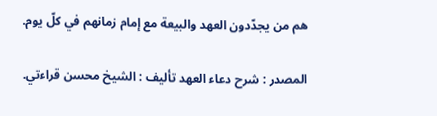هم من يجدّدون العهد والبيعة مع إمام زمانهم في كلّ يوم.

المصدر : شرح دعاء العهد تأليف : الشيخ محسن قراءتي.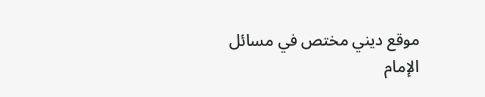موقع ديني مختص في مسائل الإمام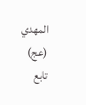المهدي (عج) تابع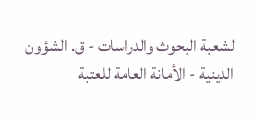لشعبة البحوث والدراسات - ق. الشؤون الدينية - الأمانة العامة للعتبة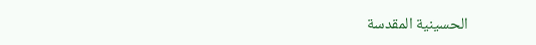الحسينية المقدسة